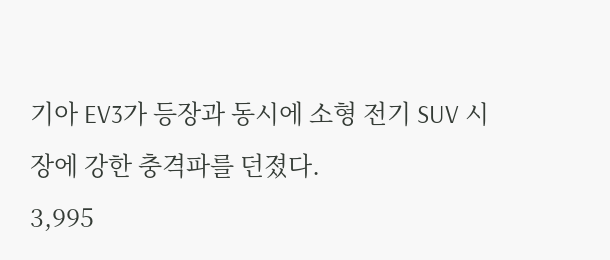기아 EV3가 등장과 동시에 소형 전기 SUV 시장에 강한 충격파를 던졌다.
3,995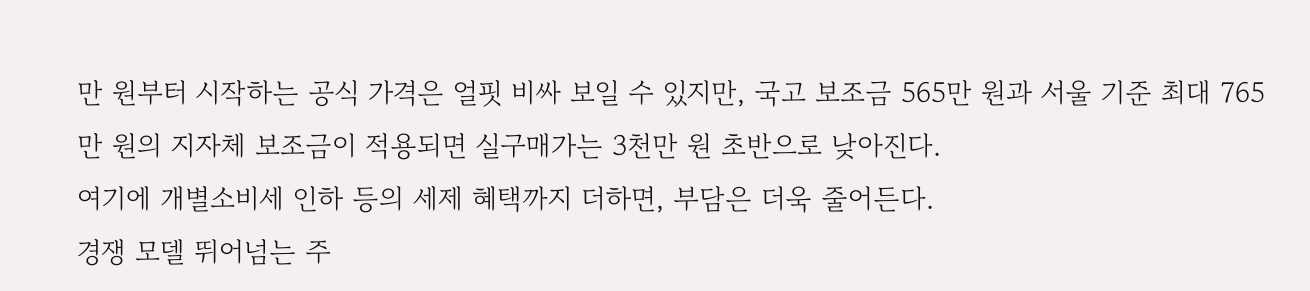만 원부터 시작하는 공식 가격은 얼핏 비싸 보일 수 있지만, 국고 보조금 565만 원과 서울 기준 최대 765만 원의 지자체 보조금이 적용되면 실구매가는 3천만 원 초반으로 낮아진다.
여기에 개별소비세 인하 등의 세제 혜택까지 더하면, 부담은 더욱 줄어든다.
경쟁 모델 뛰어넘는 주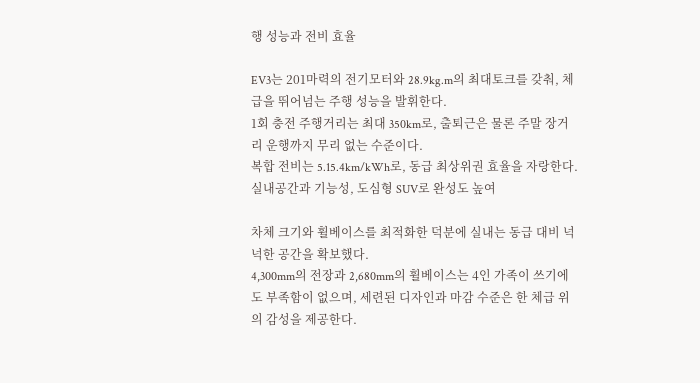행 성능과 전비 효율

EV3는 201마력의 전기모터와 28.9kg.m의 최대토크를 갖춰, 체급을 뛰어넘는 주행 성능을 발휘한다.
1회 충전 주행거리는 최대 350km로, 출퇴근은 물론 주말 장거리 운행까지 무리 없는 수준이다.
복합 전비는 5.15.4km/kWh로, 동급 최상위권 효율을 자랑한다.
실내공간과 기능성, 도심형 SUV로 완성도 높여

차체 크기와 휠베이스를 최적화한 덕분에 실내는 동급 대비 넉넉한 공간을 확보했다.
4,300mm의 전장과 2,680mm의 휠베이스는 4인 가족이 쓰기에도 부족함이 없으며, 세련된 디자인과 마감 수준은 한 체급 위의 감성을 제공한다.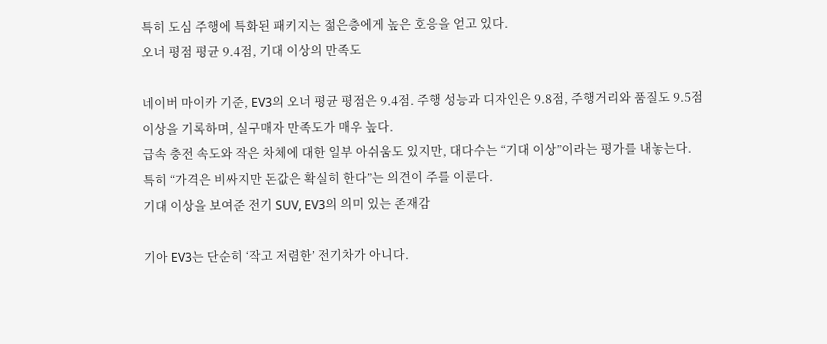특히 도심 주행에 특화된 패키지는 젊은층에게 높은 호응을 얻고 있다.
오너 평점 평균 9.4점, 기대 이상의 만족도

네이버 마이카 기준, EV3의 오너 평균 평점은 9.4점. 주행 성능과 디자인은 9.8점, 주행거리와 품질도 9.5점 이상을 기록하며, 실구매자 만족도가 매우 높다.
급속 충전 속도와 작은 차체에 대한 일부 아쉬움도 있지만, 대다수는 “기대 이상”이라는 평가를 내놓는다.
특히 “가격은 비싸지만 돈값은 확실히 한다”는 의견이 주를 이룬다.
기대 이상을 보여준 전기 SUV, EV3의 의미 있는 존재감

기아 EV3는 단순히 ‘작고 저렴한’ 전기차가 아니다.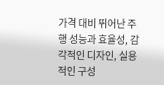가격 대비 뛰어난 주행 성능과 효율성, 감각적인 디자인, 실용적인 구성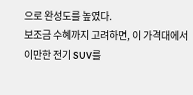으로 완성도를 높였다.
보조금 수혜까지 고려하면, 이 가격대에서 이만한 전기 SUV를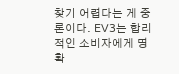찾기 어렵다는 게 중론이다. EV3는 합리적인 소비자에게 명확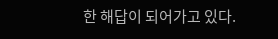한 해답이 되어가고 있다.